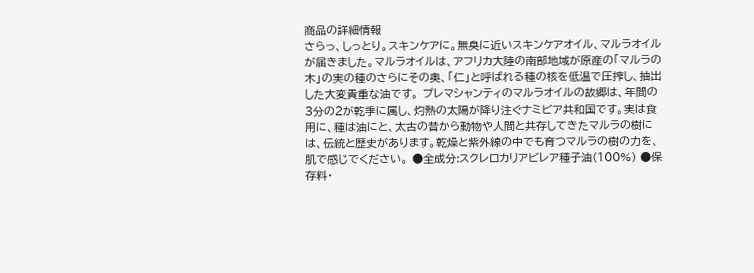商品の詳細情報
さらっ、しっとり。スキンケアに。無臭に近いスキンケアオイル、マルラオイルが届きました。マルラオイルは、アフリカ大陸の南部地域が原産の「マルラの木」の実の種のさらにその奥、「仁」と呼ばれる種の核を低温で圧搾し、抽出した大変貴重な油です。 プレマシャンティのマルラオイルの故郷は、年間の3分の2が乾季に属し、灼熱の太陽が降り注ぐナミビア共和国です。実は食用に、種は油にと、太古の昔から動物や人間と共存してきたマルラの樹には、伝統と歴史があります。乾燥と紫外線の中でも育つマルラの樹の力を、肌で感じでください。 ●全成分:スクレロカリアビレア種子油(100%) ●保存料・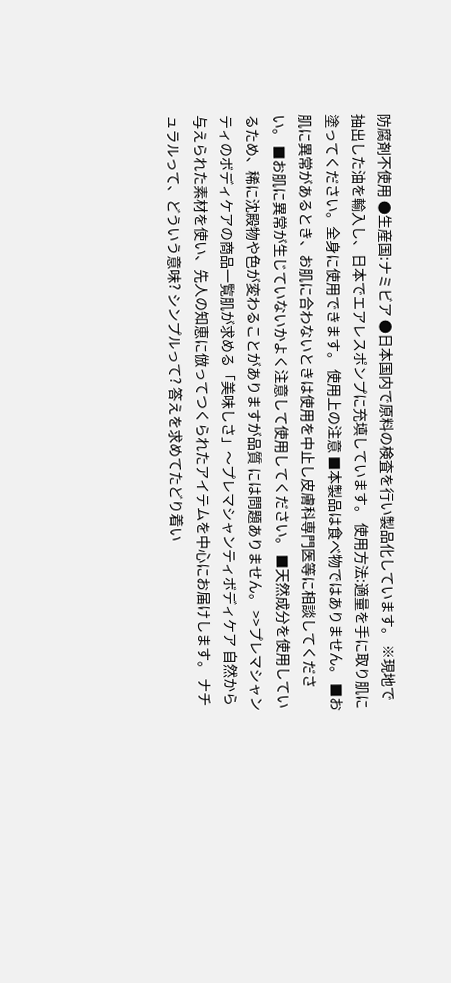防腐剤不使用 ●生産国:ナミビア ●日本国内で原料の検査を行い製品化しています。 ※現地で抽出した油を輸入し、日本でエアレスポンプに充填しています。 使用方法:適量を手に取り肌に塗ってください。全身に使用できます。 使用上の注意 ■本製品は食べ物ではありません。 ■お肌に異常があるとき、お肌に合わないときは使用を中止し皮膚科専門医等に相談してください。 ■お肌に異常が生じていないかよく注意して使用してください。 ■天然成分を使用しているため、稀に沈殿物や色が変わることがありますが品質 には問題ありません。 >>プレマシャンティのボディケアの商品一覧肌が求める「美味しさ」〜プレマシャンティボディケア 自然から与えられた素材を使い、先人の知恵に倣ってつくられたアイテムを中心にお届けします。 ナチュラルって、どういう意味? シンプルって? 答えを求めてたどり着い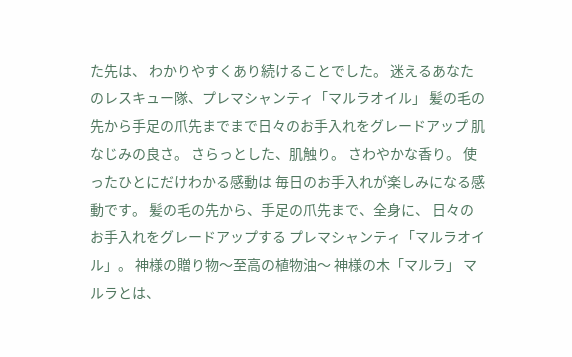た先は、 わかりやすくあり続けることでした。 迷えるあなたのレスキュー隊、プレマシャンティ「マルラオイル」 髪の毛の先から手足の爪先までまで日々のお手入れをグレードアップ 肌なじみの良さ。 さらっとした、肌触り。 さわやかな香り。 使ったひとにだけわかる感動は 毎日のお手入れが楽しみになる感動です。 髪の毛の先から、手足の爪先まで、全身に、 日々のお手入れをグレードアップする プレマシャンティ「マルラオイル」。 神様の贈り物〜至高の植物油〜 神様の木「マルラ」 マルラとは、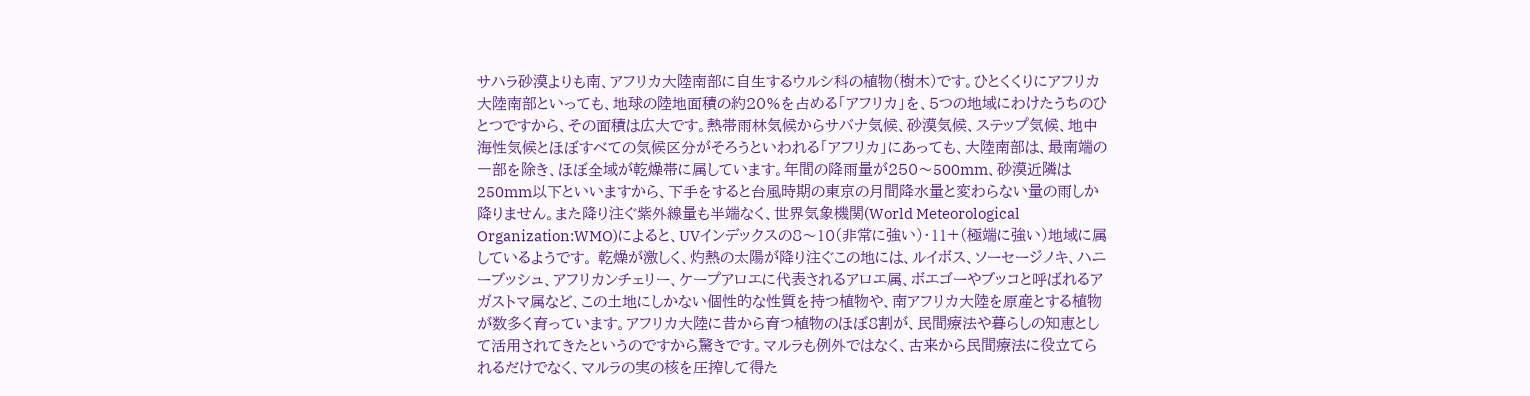サハラ砂漠よりも南、アフリカ大陸南部に自生するウルシ科の植物(樹木)です。ひとくくりにアフリカ大陸南部といっても、地球の陸地面積の約20%を占める「アフリカ」を、5つの地域にわけたうちのひとつですから、その面積は広大です。熱帯雨林気候からサバナ気候、砂漠気候、ステップ気候、地中海性気候とほぼすべての気候区分がそろうといわれる「アフリカ」にあっても、大陸南部は、最南端の一部を除き、ほぼ全域が乾燥帯に属しています。年間の降雨量が250〜500mm、砂漠近隣は250mm以下といいますから、下手をすると台風時期の東京の月間降水量と変わらない量の雨しか降りません。また降り注ぐ紫外線量も半端なく、世界気象機関(World Meteorological Organization:WMO)によると、UVインデックスの8〜10(非常に強い)・11+(極端に強い)地域に属しているようです。 乾燥が激しく、灼熱の太陽が降り注ぐこの地には、ルイボス、ソーセージノキ、ハニーブッシュ、アフリカンチェリー、ケープアロエに代表されるアロエ属、ボエゴーやブッコと呼ばれるアガストマ属など、この土地にしかない個性的な性質を持つ植物や、南アフリカ大陸を原産とする植物が数多く育っています。アフリカ大陸に昔から育つ植物のほぼ8割が、民間療法や暮らしの知恵として活用されてきたというのですから驚きです。マルラも例外ではなく、古来から民間療法に役立てられるだけでなく、マルラの実の核を圧搾して得た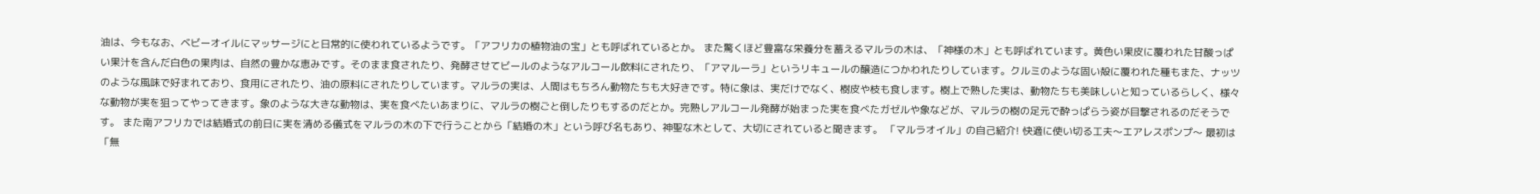油は、今もなお、ベビーオイルにマッサージにと日常的に使われているようです。「アフリカの植物油の宝」とも呼ばれているとか。 また驚くほど豊富な栄養分を蓄えるマルラの木は、「神様の木」とも呼ばれています。黄色い果皮に覆われた甘酸っぱい果汁を含んだ白色の果肉は、自然の豊かな恵みです。そのまま食されたり、発酵させてビールのようなアルコール飲料にされたり、「アマルーラ」というリキュールの醸造につかわれたりしています。クルミのような固い殻に覆われた種もまた、ナッツのような風味で好まれており、食用にされたり、油の原料にされたりしています。マルラの実は、人間はもちろん動物たちも大好きです。特に象は、実だけでなく、樹皮や枝も食します。樹上で熟した実は、動物たちも美味しいと知っているらしく、様々な動物が実を狙ってやってきます。象のような大きな動物は、実を食べたいあまりに、マルラの樹ごと倒したりもするのだとか。完熟しアルコール発酵が始まった実を食べたガゼルや象などが、マルラの樹の足元で酔っぱらう姿が目撃されるのだそうです。 また南アフリカでは結婚式の前日に実を清める儀式をマルラの木の下で行うことから「結婚の木」という呼び名もあり、神聖な木として、大切にされていると聞きます。 「マルラオイル」の自己紹介! 快適に使い切る工夫〜エアレスポンプ〜 最初は「無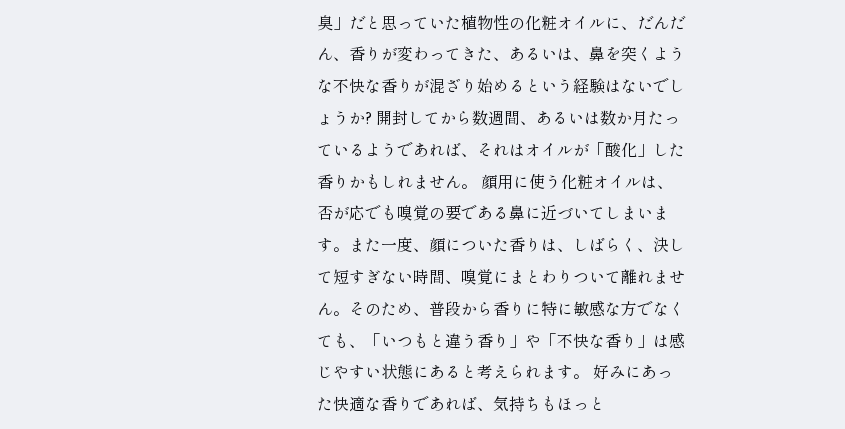臭」だと思っていた植物性の化粧オイルに、だんだん、香りが変わってきた、あるいは、鼻を突くような不快な香りが混ざり始めるという経験はないでしょうか? 開封してから数週間、あるいは数か月たっているようであれば、それはオイルが「酸化」した香りかもしれません。 顔用に使う化粧オイルは、否が応でも嗅覚の要である鼻に近づいてしまいます。また一度、顔についた香りは、しばらく、決して短すぎない時間、嗅覚にまとわりついて離れません。そのため、普段から香りに特に敏感な方でなくても、「いつもと違う香り」や「不快な香り」は感じやすい状態にあると考えられます。 好みにあった快適な香りであれば、気持ちもほっと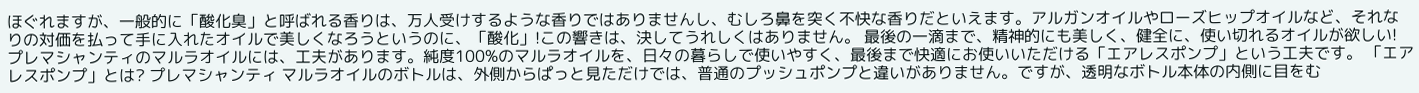ほぐれますが、一般的に「酸化臭」と呼ばれる香りは、万人受けするような香りではありませんし、むしろ鼻を突く不快な香りだといえます。アルガンオイルやローズヒップオイルなど、それなりの対価を払って手に入れたオイルで美しくなろうというのに、「酸化」!この響きは、決してうれしくはありません。 最後の一滴まで、精神的にも美しく、健全に、使い切れるオイルが欲しい! プレマシャンティのマルラオイルには、工夫があります。純度100%のマルラオイルを、日々の暮らしで使いやすく、最後まで快適にお使いいただける「エアレスポンプ」という工夫です。 「エアレスポンプ」とは? プレマシャンティ マルラオイルのボトルは、外側からぱっと見ただけでは、普通のプッシュポンプと違いがありません。ですが、透明なボトル本体の内側に目をむ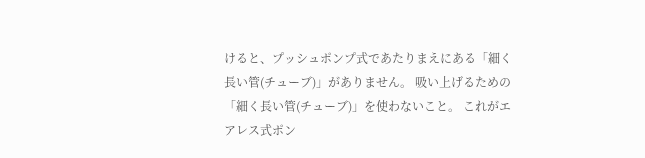けると、プッシュポンプ式であたりまえにある「細く長い管(チューブ)」がありません。 吸い上げるための「細く長い管(チューブ)」を使わないこと。 これがエアレス式ポン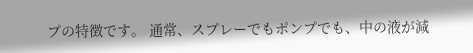プの特徴です。 通常、スプレーでもポンプでも、中の液が減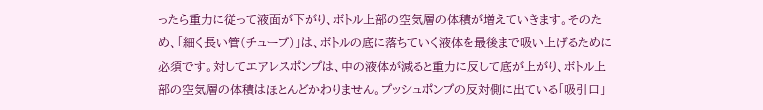ったら重力に従って液面が下がり、ボトル上部の空気層の体積が増えていきます。そのため、「細く長い管(チューブ)」は、ボトルの底に落ちていく液体を最後まで吸い上げるために必須です。対してエアレスポンプは、中の液体が減ると重力に反して底が上がり、ボトル上部の空気層の体積はほとんどかわりません。プッシュポンプの反対側に出ている「吸引口」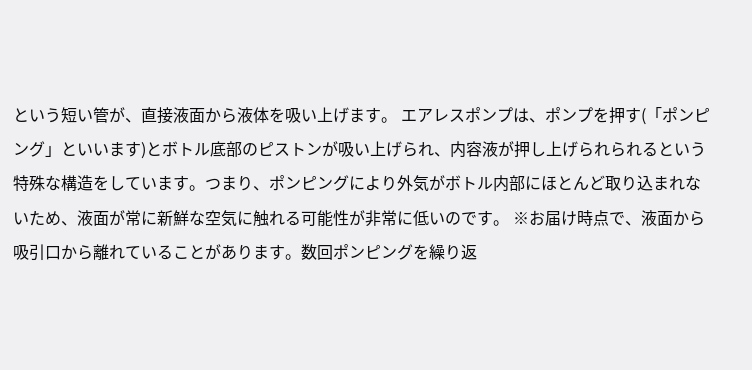という短い管が、直接液面から液体を吸い上げます。 エアレスポンプは、ポンプを押す(「ポンピング」といいます)とボトル底部のピストンが吸い上げられ、内容液が押し上げられられるという特殊な構造をしています。つまり、ポンピングにより外気がボトル内部にほとんど取り込まれないため、液面が常に新鮮な空気に触れる可能性が非常に低いのです。 ※お届け時点で、液面から吸引口から離れていることがあります。数回ポンピングを繰り返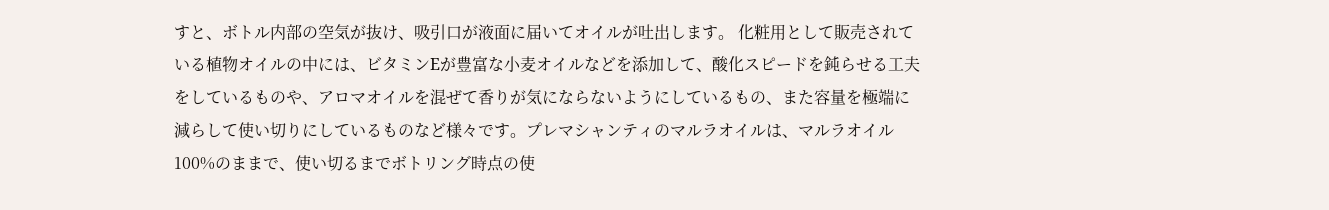すと、ボトル内部の空気が抜け、吸引口が液面に届いてオイルが吐出します。 化粧用として販売されている植物オイルの中には、ビタミンEが豊富な小麦オイルなどを添加して、酸化スピードを鈍らせる工夫をしているものや、アロマオイルを混ぜて香りが気にならないようにしているもの、また容量を極端に減らして使い切りにしているものなど様々です。プレマシャンティのマルラオイルは、マルラオイル100%のままで、使い切るまでボトリング時点の使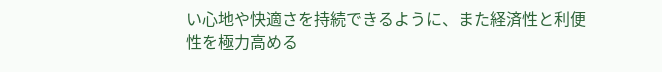い心地や快適さを持続できるように、また経済性と利便性を極力高める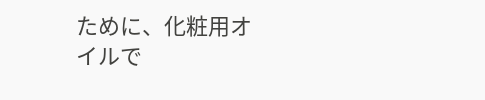ために、化粧用オイルで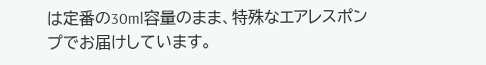は定番の30ml容量のまま、特殊なエアレスポンプでお届けしています。